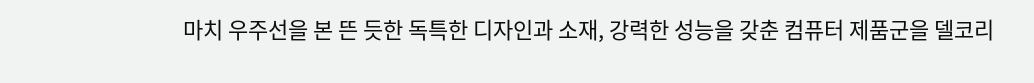마치 우주선을 본 뜬 듯한 독특한 디자인과 소재, 강력한 성능을 갖춘 컴퓨터 제품군을 델코리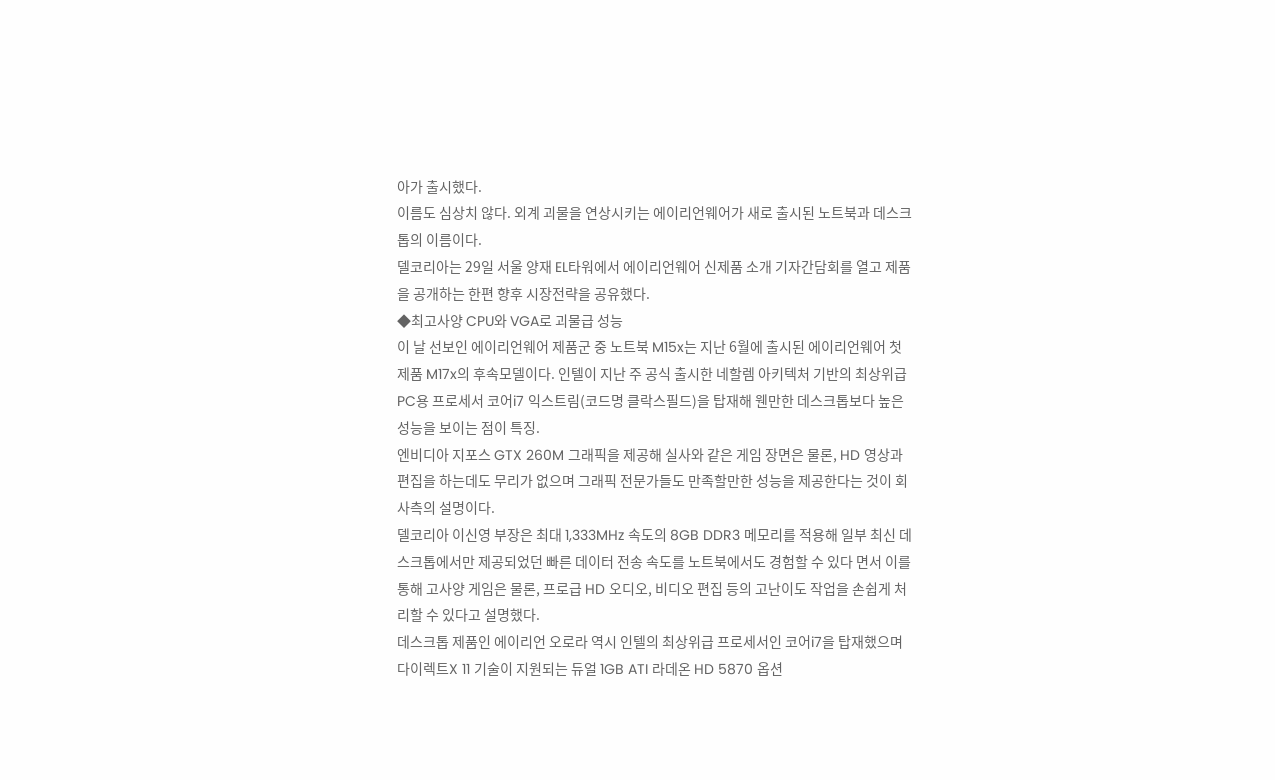아가 출시했다.
이름도 심상치 않다. 외계 괴물을 연상시키는 에이리언웨어가 새로 출시된 노트북과 데스크톱의 이름이다.
델코리아는 29일 서울 양재 EL타워에서 에이리언웨어 신제품 소개 기자간담회를 열고 제품을 공개하는 한편 향후 시장전략을 공유했다.
◆최고사양 CPU와 VGA로 괴물급 성능
이 날 선보인 에이리언웨어 제품군 중 노트북 M15x는 지난 6월에 출시된 에이리언웨어 첫 제품 M17x의 후속모델이다. 인텔이 지난 주 공식 출시한 네할렘 아키텍처 기반의 최상위급 PC용 프로세서 코어i7 익스트림(코드명 클락스필드)을 탑재해 웬만한 데스크톱보다 높은 성능을 보이는 점이 특징.
엔비디아 지포스 GTX 260M 그래픽을 제공해 실사와 같은 게임 장면은 물론, HD 영상과 편집을 하는데도 무리가 없으며 그래픽 전문가들도 만족할만한 성능을 제공한다는 것이 회사측의 설명이다.
델코리아 이신영 부장은 최대 1,333MHz 속도의 8GB DDR3 메모리를 적용해 일부 최신 데스크톱에서만 제공되었던 빠른 데이터 전송 속도를 노트북에서도 경험할 수 있다 면서 이를 통해 고사양 게임은 물론, 프로급 HD 오디오, 비디오 편집 등의 고난이도 작업을 손쉽게 처리할 수 있다고 설명했다.
데스크톱 제품인 에이리언 오로라 역시 인텔의 최상위급 프로세서인 코어i7을 탑재했으며 다이렉트X 11 기술이 지원되는 듀얼 1GB ATI 라데온 HD 5870 옵션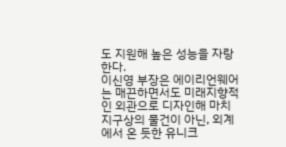도 지원해 높은 성능을 자랑한다.
이신영 부장은 에이리언웨어는 매끈하면서도 미래지향적인 외관으로 디자인해 마치 지구상의 물건이 아닌, 외계에서 온 듯한 유니크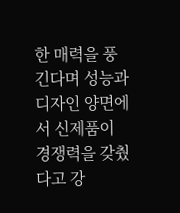한 매력을 풍긴다며 성능과 디자인 양면에서 신제품이 경쟁력을 갖췄다고 강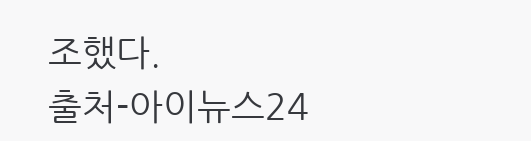조했다.
출처-아이뉴스24